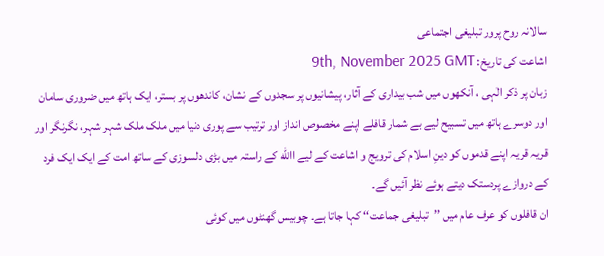سالانہ روح پرور تبلیغی اجتماعی
اشاعت کی تاریخ: 9th, November 2025 GMT
زبان پر ذکر الٰہی ، آنکھوں میں شب بیداری کے آثار، پیشانیوں پر سجدوں کے نشان، کاندھوں پر بستر، ایک ہاتھ میں ضروری سامان اور دوسرے ہاتھ میں تسبیح لیے بے شمار قافلے اپنے مخصوص انداز اور ترتیب سے پوری دنیا میں ملک ملک شہر شہر، نگرنگر اور قریہ قریہ اپنے قدموں کو دینِ اسلام کی ترویج و اشاعت کے لیے االله کے راستہ میں بڑی دلسوزی کے ساتھ امت کے ایک ایک فرد کے دروازے پردستک دیتے ہوئے نظر آئیں گے۔
ان قافلوں کو عرف عام میں ’’تبلیغی جماعت‘‘ کہا جاتا ہے۔ چوبیس گھنٹوں میں کوئی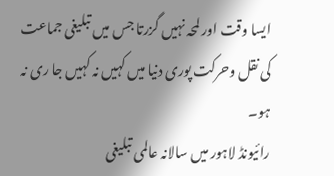ایسا وقت اور لمحہ نہیں گزرتا جس میں تبلیغی جماعت کی نقل وحرکت پوری دنیا میں کہیں نہ کہیں جا ری نہ ہو۔
رائیونڈ لاہور میں سالانہ عالمی تبلیغی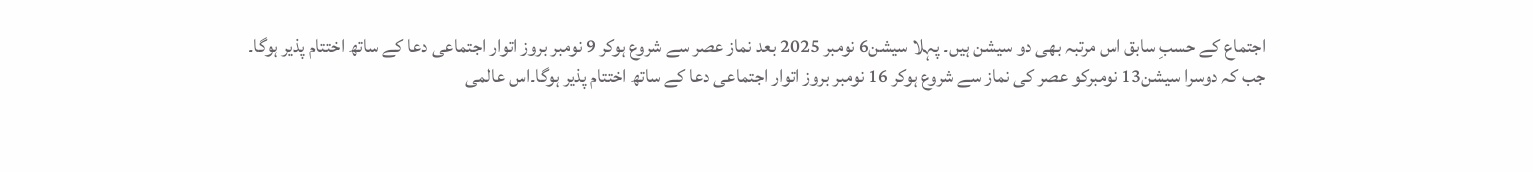اجتماع کے حسبِ سابق اس مرتبہ بھی دو سیشن ہیں۔ پہلا سیشن6 نومبر 2025 بعد نماز عصر سے شروع ہوکر 9 نومبر بروز اتوار اجتماعی دعا کے ساتھ اختتام پذیر ہوگا۔
جب کہ دوسرا سیشن13 نومبرکو عصر کی نماز سے شروع ہوکر 16 نومبر بروز اتوار اجتماعی دعا کے ساتھ اختتام پذیر ہوگا۔اس عالمی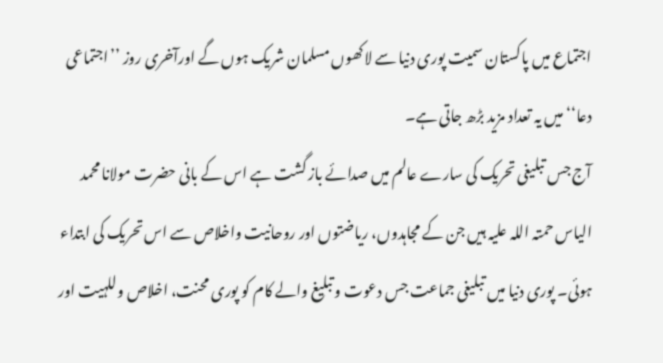اجتماع میں پاکستان سمیت پوری دنیا سے لاکھوں مسلمان شریک ہوں گے اورآخری روز ’’اجتماعی دعا‘‘ میں یہ تعداد مزید بڑھ جاتی ہے۔
آج جس تبلیغی تحریک کی سارے عالم میں صدائے باز گشت ہے اس کے بانی حضرت مولانا محمد الیاس حمتہ اللہ علیہ ہیں جن کے مجاہدوں، ریاضتوں اور روحانیت واخلاص سے اس تحریک کی ابتداء ہوئی۔ پوری دنیا میں تبلیغی جماعت جس دعوت و تبلیغ والے کام کو پوری محنت، اخلاص وللہیت اور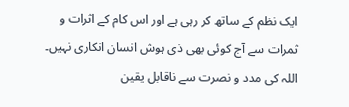ایک نظم کے ساتھ کر رہی ہے اور اس کام کے اثرات و ثمرات سے آج کوئی بھی ذی ہوش انسان انکاری نہیں۔
اللہ کی مدد و نصرت سے ناقابل یقین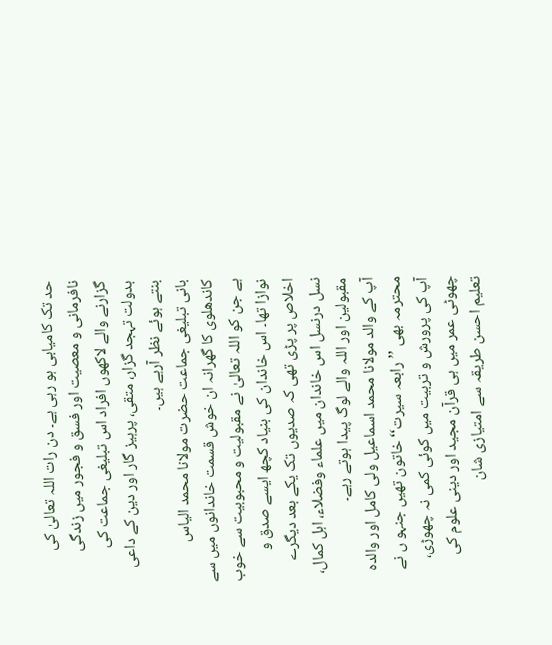حد تک کامیابی ہو رہی ہے۔ دن رات اللہ تعالیٰ کی نافرمانی و معصیت اور فسق و فجور میں زندگی گزارنے والے لاکھوں افراد اس تبلیغی جماعت کی بدولت تہجد گزار، متقی، پرہیز گار اور دین کے داعی بنتے ہوئے نظر آرہے ہیں۔
بانی تبلیغی جماعت حضرت مولانا محمد الیاس کاندھلوی کا گھرانہ ان خوش قسمت خاندانوں میں سے ہے جن کو اللہ تعالیٰ نے مقبولیت و محبوبیت سے خوب نوازا تھا۔ اس خاندان کی بنیاد کچھ ایسے صدق و اخلاص پر پڑی تھی کہ صدیوں تک یکے بعد دیگرے نسل درنسل اس خاندان میں علماء وفضلاء، اہل کمال، مقبولین اور اللہ والے لوگ پیدا ہوتے رہے۔
آپ کے والد مولانا محمد اسماعیل ولی کامل اور والدہ محترمہ بھی ’’رابعہ سیرت‘‘ خاتون تھیں جنہو ں نے آپ کی پرورش و تربیت میں کوئی کمی نہ چھوڑی، چھوٹی عمر میں ہی قرآن مجید اور دینی علوم کی تعلیم احسن طریقہ سے امتیازی شان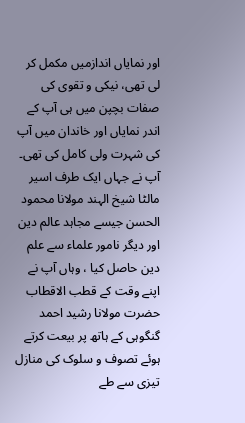اور نمایاں اندازمیں مکمل کر لی تھی، نیکی و تقوی کی صفات بچپن میں ہی آپ کے اندر نمایاں اور خاندان میں آپ کی شہرت ولی کامل کی تھی۔
آپ نے جہاں ایک طرف اسیر مالٹا شیخ الہند مولانا محمود الحسن جیسے مجاہد عالم دین اور دیگر نامور علماء سے علم دین حاصل کیا ، وہاں آپ نے اپنے وقت کے قطب الاقطاب حضرت مولانا رشید احمد گنگوہی کے ہاتھ پر بیعت کرتے ہوئے تصوف و سلوک کی منازل تیزی سے طے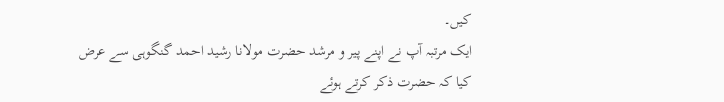کیں۔
ایک مرتبہ آپ نے اپنے پیر و مرشد حضرت مولانا رشید احمد گنگوہی سے عرض کیا کہ حضرت ذکر کرتے ہوئے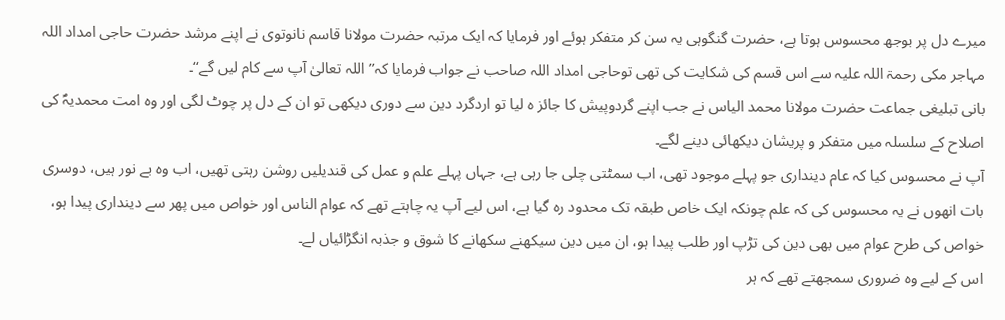میرے دل پر بوجھ محسوس ہوتا ہے، حضرت گنگوہی یہ سن کر متفکر ہوئے اور فرمایا کہ ایک مرتبہ حضرت مولانا قاسم نانوتوی نے اپنے مرشد حضرت حاجی امداد اللہ مہاجر مکی رحمۃ اللہ علیہ سے اس قسم کی شکایت کی تھی توحاجی امداد اللہ صاحب نے جواب فرمایا کہ’’اللہ تعالیٰ آپ سے کام لیں گے‘‘۔
بانی تبلیغی جماعت حضرت مولانا محمد الیاس نے جب اپنے گردوپیش کا جائز ہ لیا تو اردگرد دین سے دوری دیکھی تو ان کے دل پر چوٹ لگی اور وہ امت محمدیہؐ کی اصلاح کے سلسلہ میں متفکر و پریشان دیکھائی دینے لگے۔
آپ نے محسوس کیا کہ عام دینداری جو پہلے موجود تھی، اب سمٹتی چلی جا رہی ہے، جہاں پہلے علم و عمل کی قندیلیں روشن رہتی تھیں، اب وہ بے نور ہیں، دوسری بات انھوں نے یہ محسوس کی کہ علم چونکہ ایک خاص طبقہ تک محدود رہ گیا ہے، اس لیے آپ یہ چاہتے تھے کہ عوام الناس اور خواص میں پھر سے دینداری پیدا ہو، خواص کی طرح عوام میں بھی دین کی تڑپ اور طلب پیدا ہو، ان میں دین سیکھنے سکھانے کا شوق و جذبہ انگڑائیاں لے۔
اس کے لیے وہ ضروری سمجھتے تھے کہ ہر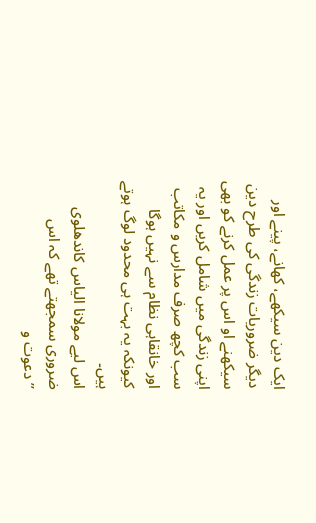ایک دین سیکھے، کھانے، پینے اور دیگر ضروریات زندگی کی طرح دین سیکھنے او اس پر عمل کرنے کو بھی اپنی زندگی میں شامل کریں اور یہ سب کچھ صرف مدارس و مکاتب اور خانقاہی نظام سے نہیں ہوگا کیونکہ یہ بہت ہی محدود لوگ ہوتے ہیں۔
اس لیے مولانا الیاس کاندھلوی ضروری سمجھتے تھے کہ اس ’’دعوت و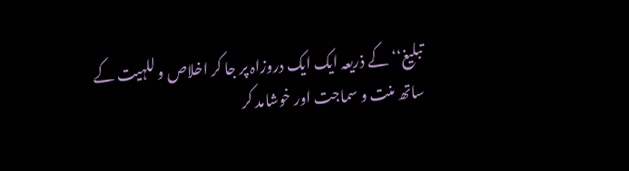تبلیغ‘‘ کے ذریعہ ایک ایک دروزاہ پر جا کر اخلاص و للہیت کے ساتھ منت و سماجت اور خوشامد کر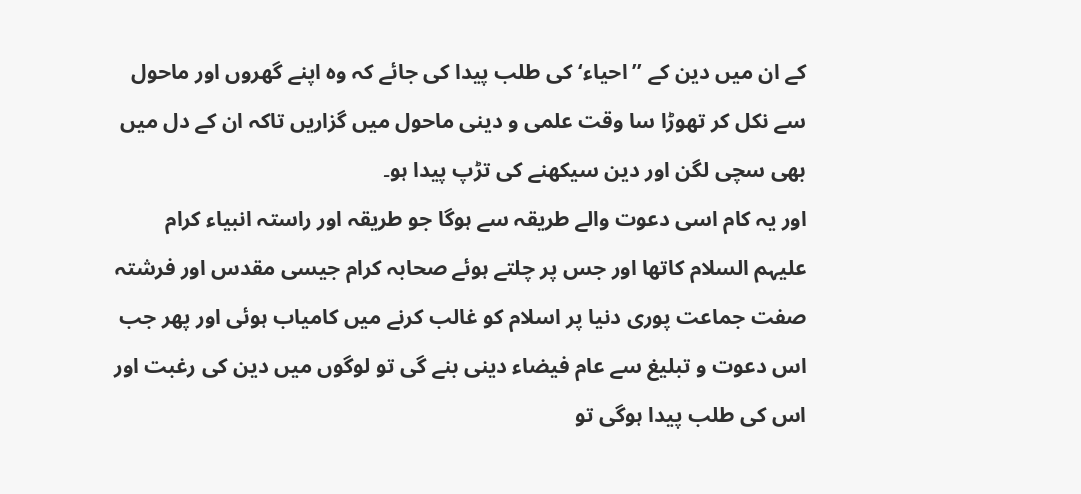کے ان میں دین کے ’’احیاء‘ کی طلب پیدا کی جائے کہ وہ اپنے گھروں اور ماحول سے نکل کر تھوڑا سا وقت علمی و دینی ماحول میں گزاریں تاکہ ان کے دل میں بھی سچی لگن اور دین سیکھنے کی تڑپ پیدا ہو۔
اور یہ کام اسی دعوت والے طریقہ سے ہوگا جو طریقہ اور راستہ انبیاء کرام علیہم السلام کاتھا اور جس پر چلتے ہوئے صحابہ کرام جیسی مقدس اور فرشتہ صفت جماعت پوری دنیا پر اسلام کو غالب کرنے میں کامیاب ہوئی اور پھر جب اس دعوت و تبلیغ سے عام فیضاء دینی بنے گی تو لوگوں میں دین کی رغبت اور اس کی طلب پیدا ہوگی تو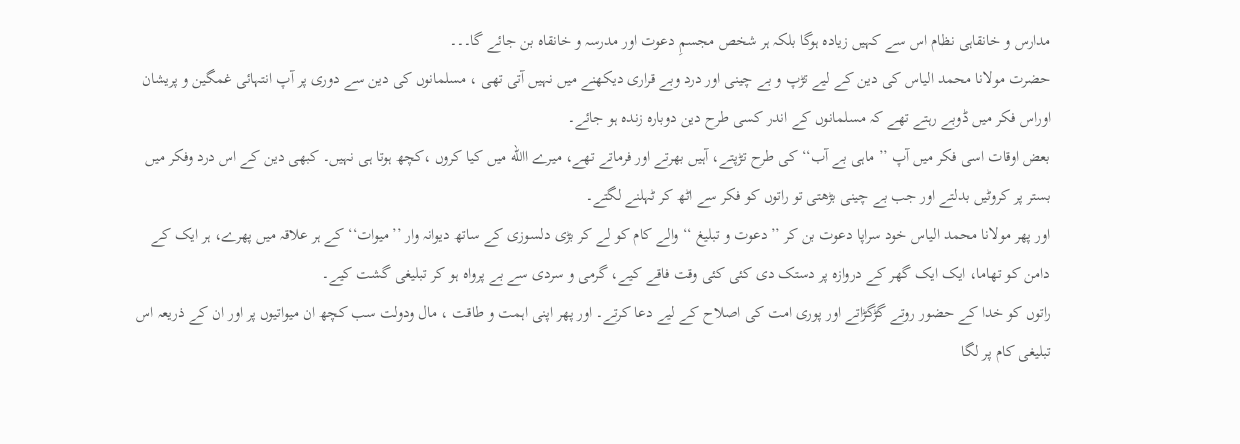مدارس و خانقاہی نظام اس سے کہیں زیادہ ہوگا بلکہ ہر شخص مجسمِ دعوت اور مدرسہ و خانقاہ بن جائے گا۔۔۔
حضرت مولانا محمد الیاس کی دین کے لیے تڑپ و بے چینی اور درد وبے قراری دیکھنے میں نہیں آتی تھی ، مسلمانوں کی دین سے دوری پر آپ انتہائی غمگین و پریشان اوراس فکر میں ڈوبے رہتے تھے کہ مسلمانوں کے اندر کسی طرح دین دوبارہ زندہ ہو جائے۔
بعض اوقات اسی فکر میں آپ ’’ماہی بے آب‘‘ کی طرح تڑپتے، آہیں بھرتے اور فرماتے تھے، میرے االله میں کیا کروں ،کچھ ہوتا ہی نہیں۔ کبھی دین کے اس درد وفکر میں بستر پر کروٹیں بدلتے اور جب بے چینی بڑھتی تو راتوں کو فکر سے اٹھ کر ٹہلنے لگتے۔
اور پھر مولانا محمد الیاس خود سراپا دعوت بن کر ’’دعوت و تبلیغ ‘‘ والے کام کو لے کر بڑی دلسوزی کے ساتھ دیوانہ وار ’’میوات‘‘ کے ہر علاقہ میں پھرے، ہر ایک کے دامن کو تھاما، ایک ایک گھر کے دروازہ پر دستک دی کئی کئی وقت فاقے کیے، گرمی و سردی سے بے پرواہ ہو کر تبلیغی گشت کیے۔
راتوں کو خدا کے حضور روتے گڑگڑاتے اور پوری امت کی اصلاح کے لیے دعا کرتے۔ اور پھر اپنی اہمت و طاقت ، مال ودولت سب کچھ ان میواتیوں پر اور ان کے ذریعہ اس تبلیغی کام پر لگا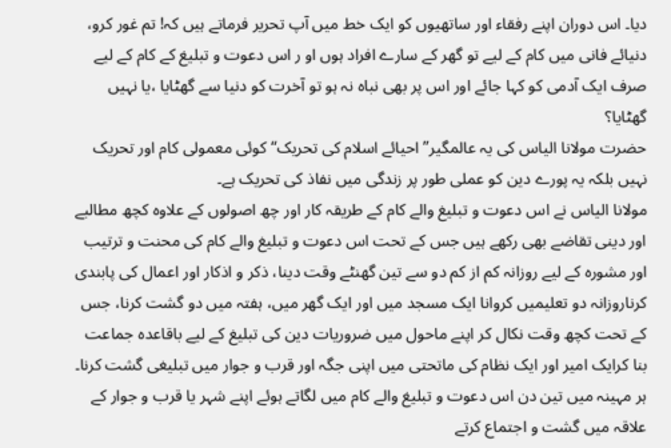دیا۔ اس دوران اپنے رفقاء اور ساتھیوں کو ایک خط میں آپ تحریر فرماتے ہیں کہ! تم غور کرو، دنیائے فانی میں کام کے لیے تو گھر کے سارے افراد ہوں او ر اس دعوت و تبلیغ کے کام کے لیے صرف ایک آدمی کو کہا جائے اور اس پر بھی نباہ نہ ہو تو آخرت کو دنیا سے گھٹایا ،یا نہیں گھٹایا؟
حضرت مولانا الیاس کی یہ عالمگیر’’احیائے اسلام کی تحریک‘‘ کوئی معمولی کام اور تحریک نہیں بلکہ یہ پورے دین کو عملی طور پر زندگی میں نفاذ کی تحریک ہے۔
مولانا الیاس نے اس دعوت و تبلیغ والے کام کے طریقہ کار اور چھ اصولوں کے علاوہ کچھ مطالبے اور دینی تقاضے بھی رکھے ہیں جس کے تحت اس دعوت و تبلیغ والے کام کی محنت و ترتیب اور مشورہ کے لیے روزانہ کم از کم دو سے تین گھنٹے وقت دینا، ذکر و اذکار اور اعمال کی پابندی کرناروزانہ دو تعلیمیں کروانا ایک مسجد میں اور ایک گھر میں، ہفتہ میں دو گشت کرنا، جس کے تحت کچھ وقت نکال کر اپنے ماحول میں ضروریات دین کی تبلیغ کے لیے باقاعدہ جماعت بنا کرایک امیر اور ایک نظام کی ماتحتی میں اپنی جگہ اور قرب و جوار میں تبلیغی گشت کرنا۔
ہر مہینہ میں تین دن اس دعوت و تبلیغ والے کام میں لگاتے ہوئے اپنے شہر یا قرب و جوار کے علاقہ میں گشت و اجتماع کرتے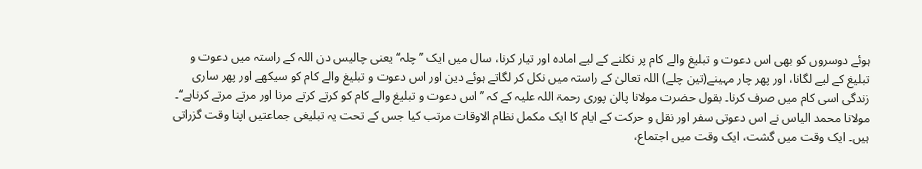ہوئے دوسروں کو بھی اس دعوت و تبلیغ والے کام پر نکلنے کے لیے امادہ اور تیار کرنا، سال میں ایک ’’چلہ‘‘ یعنی چالیس دن اللہ کے راستہ میں دعوت و تبلیغ کے لیے لگانا، اور پھر چار مہینے(تین چلے) اللہ تعالیٰ کے راستہ میں نکل کر لگاتے ہوئے دین اور اس دعوت و تبلیغ والے کام کو سیکھے اور پھر ساری زندگی اسی کام میں صرف کرنا۔ بقول حضرت مولانا پالن پوری رحمۃ اللہ علیہ کے کہ ’’اس دعوت و تبلیغ والے کام کو کرتے کرتے مرنا اور مرتے مرتے کرناہے‘‘۔
مولانا محمد الیاس نے اس دعوتی سفر اور نقل و حرکت کے ایام کا ایک مکمل نظام الاوقات مرتب کیا جس کے تحت یہ تبلیغی جماعتیں اپنا وقت گزراتی ہیں۔ ایک وقت میں گشت، ایک وقت میں اجتماع،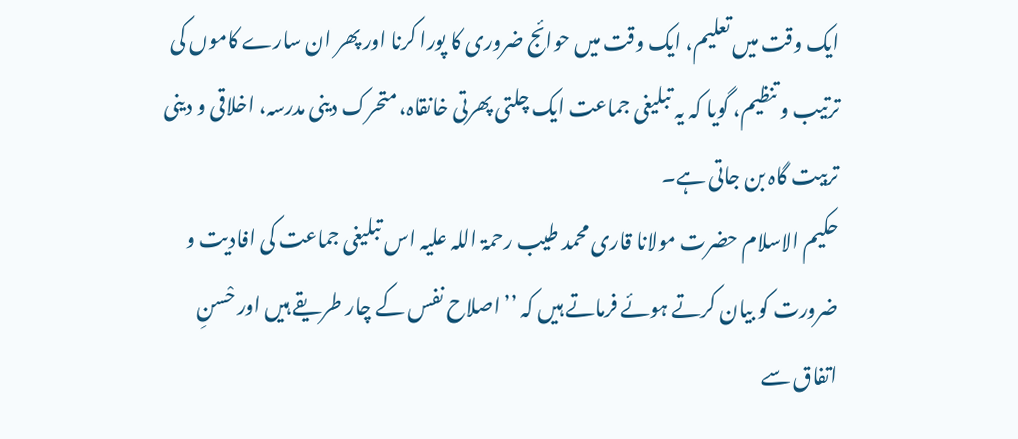ایک وقت میں تعلیم، ایک وقت میں حوائج ضروری کا پورا کرنا اور پھر ان سارے کاموں کی ترتیب و تنظیم، گویا کہ یہ تبلیغی جماعت ایک چلتی پھرتی خانقاہ، متحرک دینی مدرسہ، اخلاقی و دینی تربیت گاہ بن جاتی ہے۔
حکیم الاسلام حضرت مولانا قاری محمد طیب رحمۃ اللہ علیہ اس تبلیغی جماعت کی افادیت و ضرورت کو بیان کرتے ہوئے فرماتے ہیں کہ ’’اصلاح نفس کے چار طریقے ہیں اور حْسنِ اتفاق سے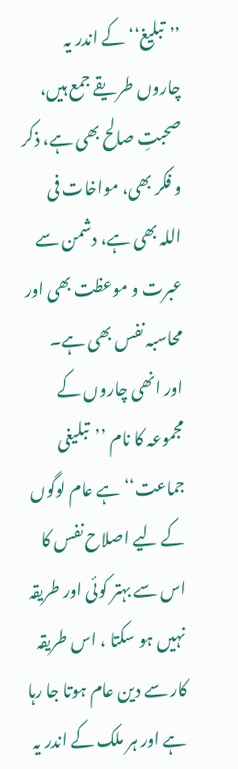’’تبلیغ‘‘ کے اندر یہ چاروں طریقے جمع ہیں، صحبتِ صالح بھی ہے، ذکر و فکر بھی، مواخات فی اللہ بھی ہے، دشمن سے عبرت و موعظت بھی اور محاسبہ نفس بھی ہے۔
اور انھی چاروں کے مجموعہ کا نام ’’تبلیغی جماعت‘‘ ہے عام لوگوں کے لیے اصلاح نفس کا اس سے بہتر کوئی اور طریقہ نہیں ہو سکتا ، اس طریقہ کار سے دین عام ہوتا جا رہا ہے اور ہر ملک کے اندر یہ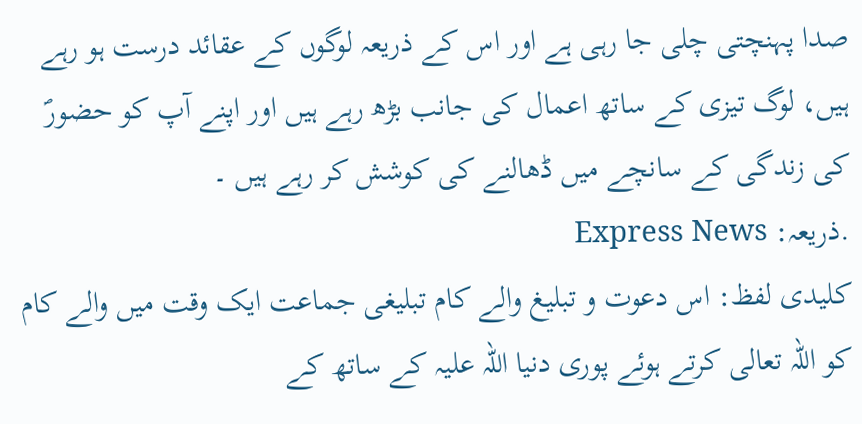صدا پہنچتی چلی جا رہی ہے اور اس کے ذریعہ لوگوں کے عقائد درست ہو رہے ہیں، لوگ تیزی کے ساتھ اعمال کی جانب بڑھ رہے ہیں اور اپنے آپ کو حضورؐ کی زندگی کے سانچے میں ڈھالنے کی کوشش کر رہے ہیں ۔
.ذریعہ: Express News
کلیدی لفظ: اس دعوت و تبلیغ والے کام تبلیغی جماعت ایک وقت میں والے کام کو اللہ تعالی کرتے ہوئے پوری دنیا اللہ علیہ کے ساتھ کے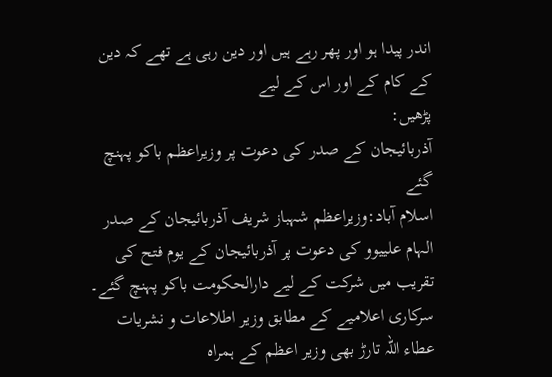اندر پیدا ہو اور پھر رہے ہیں اور دین رہی ہے تھے کہ دین کے کام کے اور اس کے لیے
پڑھیں:
آذربائیجان کے صدر کی دعوت پر وزیراعظم باکو پہنچ گئے
اسلام آباد:وزیراعظم شہباز شریف آذربائیجان کے صدر الہام علییوو کی دعوت پر آذربائیجان کے یوم فتح کی تقریب میں شرکت کے لیے دارالحکومت باکو پہنچ گئے۔
سرکاری اعلامیے کے مطابق وزیر اطلاعات و نشریات عطاء اللہ تارڑ بھی وزیر اعظم کے ہمراہ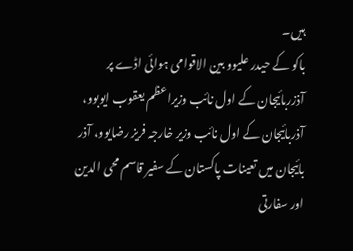ہیں۔
باکو کے حیدر علیوو بین الاقوامی ہوائی اڈے پر آذزربائیجان کے اول نائب وزیراعظم یعقوب ایوبوو، آذربائیجان کے اول نائب وزیر خارجہ فریز رضایوو، آذر بائیجان میں تعینات پاکستان کے سفیر قاسم محی الدین اور سفارتی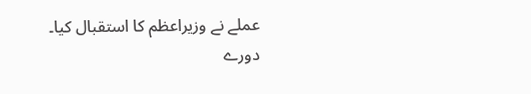عملے نے وزیراعظم کا استقبال کیا۔
دورے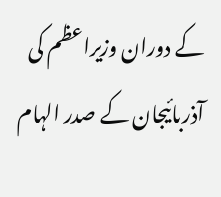کے دوران وزیراعظم کی آذربائیجان کے صدر الہام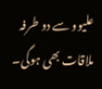علیوو سے دو طرفہ ملاقات بھی ہوگی۔